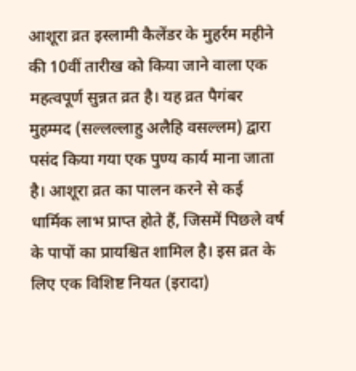आशूरा व्रत इस्लामी कैलेंडर के मुहर्रम महीने की 10वीं तारीख को किया जाने वाला एक महत्वपूर्ण सुन्नत व्रत है। यह व्रत पैगंबर मुहम्मद (सल्लल्लाहु अलैहि वसल्लम) द्वारा पसंद किया गया एक पुण्य कार्य माना जाता है। आशूरा व्रत का पालन करने से कई धार्मिक लाभ प्राप्त होते हैं, जिसमें पिछले वर्ष के पापों का प्रायश्चित शामिल है। इस व्रत के लिए एक विशिष्ट नियत (इरादा)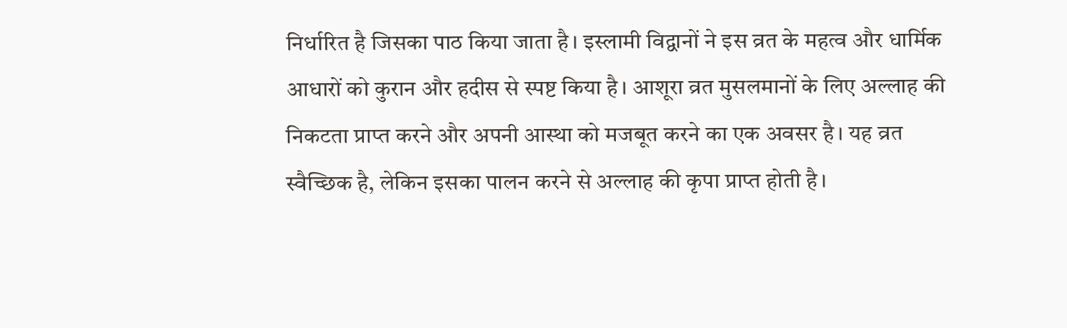निर्धारित है जिसका पाठ किया जाता है। इस्लामी विद्वानों ने इस व्रत के महत्व और धार्मिक आधारों को कुरान और हदीस से स्पष्ट किया है। आशूरा व्रत मुसलमानों के लिए अल्लाह की निकटता प्राप्त करने और अपनी आस्था को मजबूत करने का एक अवसर है। यह व्रत स्वैच्छिक है, लेकिन इसका पालन करने से अल्लाह की कृपा प्राप्त होती है।